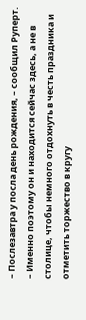– Послезавтра у посла день рождения, – сообщил Руперт. – Именно поэтому он и находится сейчас здесь, а не в столице, чтобы немного отдохнуть в честь праздника и отметить торжество в кругу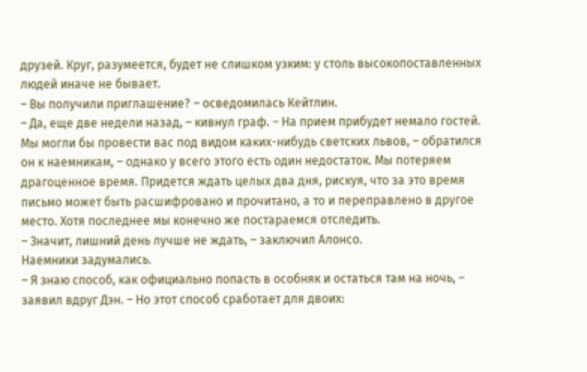друзей. Круг, разумеется, будет не слишком узким: у столь высокопоставленных людей иначе не бывает.
– Вы получили приглашение? – осведомилась Кейтлин.
– Да, еще две недели назад, – кивнул граф. – На прием прибудет немало гостей. Мы могли бы провести вас под видом каких-нибудь светских львов, – обратился он к наемникам, – однако у всего этого есть один недостаток. Мы потеряем драгоценное время. Придется ждать целых два дня, рискуя, что за это время письмо может быть расшифровано и прочитано, а то и переправлено в другое место. Хотя последнее мы конечно же постараемся отследить.
– Значит, лишний день лучше не ждать, – заключил Алонсо.
Наемники задумались.
– Я знаю способ, как официально попасть в особняк и остаться там на ночь, – заявил вдруг Дэн. – Но этот способ сработает для двоих: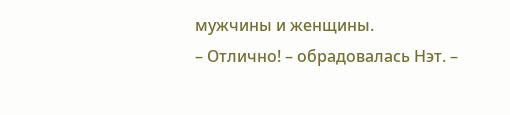мужчины и женщины.
– Отлично! – обрадовалась Нэт. –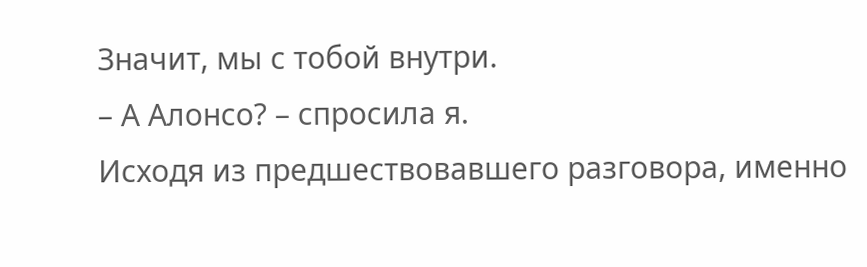Значит, мы с тобой внутри.
– А Алонсо? – спросила я.
Исходя из предшествовавшего разговора, именно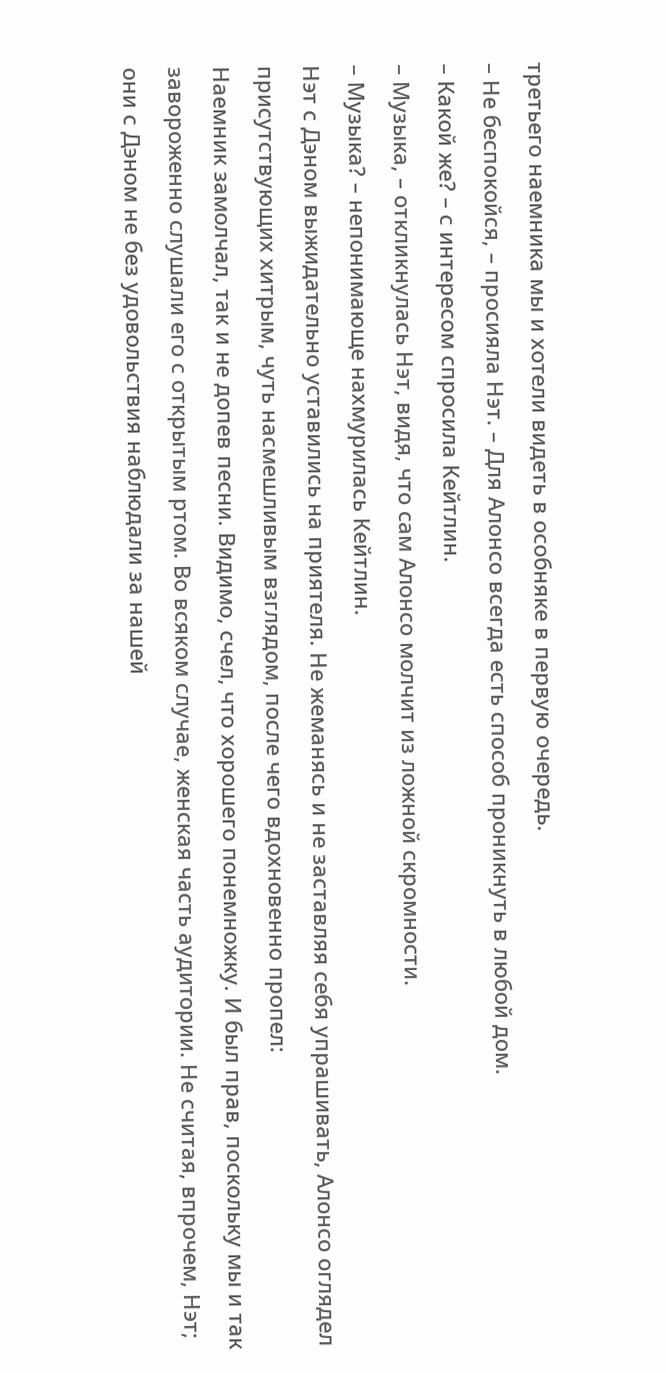третьего наемника мы и хотели видеть в особняке в первую очередь.
– Не беспокойся, – просияла Нэт. – Для Алонсо всегда есть способ проникнуть в любой дом.
– Какой же? – с интересом спросила Кейтлин.
– Музыка, – откликнулась Нэт, видя, что сам Алонсо молчит из ложной скромности.
– Музыка? – непонимающе нахмурилась Кейтлин.
Нэт с Дэном выжидательно уставились на приятеля. Не жеманясь и не заставляя себя упрашивать, Алонсо оглядел присутствующих хитрым, чуть насмешливым взглядом, после чего вдохновенно пропел:
Наемник замолчал, так и не допев песни. Видимо, счел, что хорошего понемножку. И был прав, поскольку мы и так завороженно слушали его с открытым ртом. Во всяком случае, женская часть аудитории. Не считая, впрочем, Нэт; они с Дэном не без удовольствия наблюдали за нашей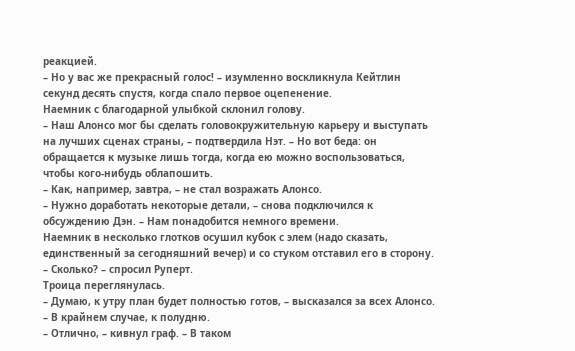реакцией.
– Но у вас же прекрасный голос! – изумленно воскликнула Кейтлин секунд десять спустя, когда спало первое оцепенение.
Наемник с благодарной улыбкой склонил голову.
– Наш Алонсо мог бы сделать головокружительную карьеру и выступать на лучших сценах страны, – подтвердила Нэт. – Но вот беда: он обращается к музыке лишь тогда, когда ею можно воспользоваться, чтобы кого-нибудь облапошить.
– Как, например, завтра, – не стал возражать Алонсо.
– Нужно доработать некоторые детали, – снова подключился к обсуждению Дэн. – Нам понадобится немного времени.
Наемник в несколько глотков осушил кубок с элем (надо сказать, единственный за сегодняшний вечер) и со стуком отставил его в сторону.
– Сколько? – спросил Руперт.
Троица переглянулась.
– Думаю, к утру план будет полностью готов, – высказался за всех Алонсо. – В крайнем случае, к полудню.
– Отлично, – кивнул граф. – В таком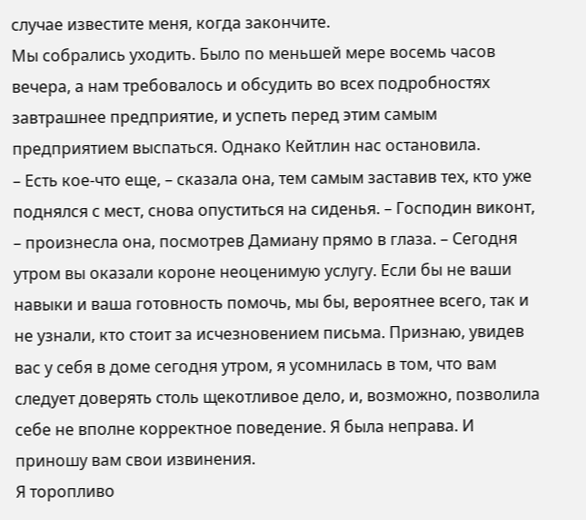случае известите меня, когда закончите.
Мы собрались уходить. Было по меньшей мере восемь часов вечера, а нам требовалось и обсудить во всех подробностях завтрашнее предприятие, и успеть перед этим самым предприятием выспаться. Однако Кейтлин нас остановила.
– Есть кое-что еще, – сказала она, тем самым заставив тех, кто уже поднялся с мест, снова опуститься на сиденья. – Господин виконт, – произнесла она, посмотрев Дамиану прямо в глаза. – Сегодня утром вы оказали короне неоценимую услугу. Если бы не ваши навыки и ваша готовность помочь, мы бы, вероятнее всего, так и не узнали, кто стоит за исчезновением письма. Признаю, увидев вас у себя в доме сегодня утром, я усомнилась в том, что вам следует доверять столь щекотливое дело, и, возможно, позволила себе не вполне корректное поведение. Я была неправа. И приношу вам свои извинения.
Я торопливо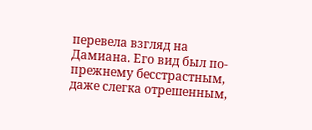перевела взгляд на Дамиана. Его вид был по-прежнему бесстрастным, даже слегка отрешенным,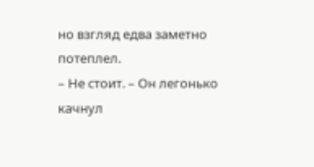но взгляд едва заметно потеплел.
– Не стоит. – Он легонько качнул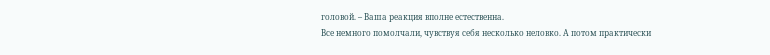головой. – Ваша реакция вполне естественна.
Все немного помолчали, чувствуя себя несколько неловко. А потом практически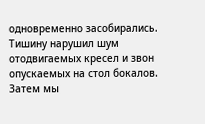одновременно засобирались. Тишину нарушил шум отодвигаемых кресел и звон опускаемых на стол бокалов. Затем мы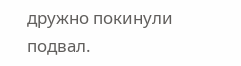дружно покинули подвал.